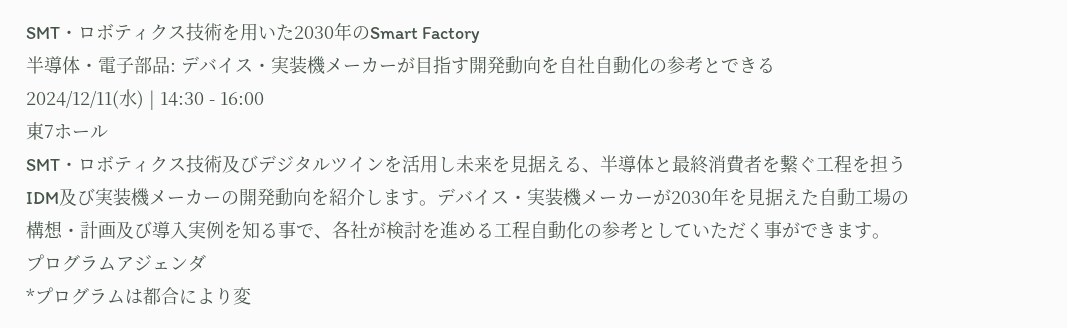SMT・ロボティクス技術を用いた2030年のSmart Factory
半導体・電子部品: デバイス・実装機メーカーが目指す開発動向を自社自動化の参考とできる
2024/12/11(水) | 14:30 - 16:00
東7ホール
SMT・ロボティクス技術及びデジタルツインを活用し未来を見据える、半導体と最終消費者を繋ぐ工程を担うIDM及び実装機メーカーの開発動向を紹介します。デバイス・実装機メーカーが2030年を見据えた自動工場の構想・計画及び導入実例を知る事で、各社が検討を進める工程自動化の参考としていただく事ができます。
プログラムアジェンダ
*プログラムは都合により変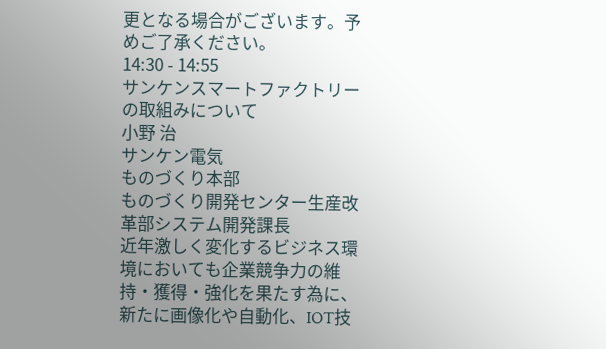更となる場合がございます。予めご了承ください。
14:30 - 14:55
サンケンスマートファクトリーの取組みについて
小野 治
サンケン電気
ものづくり本部
ものづくり開発センター生産改革部システム開発課長
近年激しく変化するビジネス環境においても企業競争力の維持・獲得・強化を果たす為に、新たに画像化や自動化、IOT技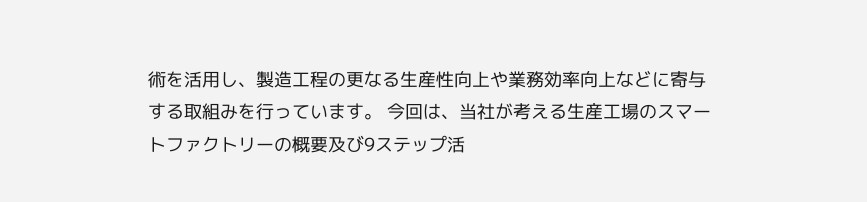術を活用し、製造工程の更なる生産性向上や業務効率向上などに寄与する取組みを行っています。 今回は、当社が考える生産工場のスマートファクトリーの概要及び9ステップ活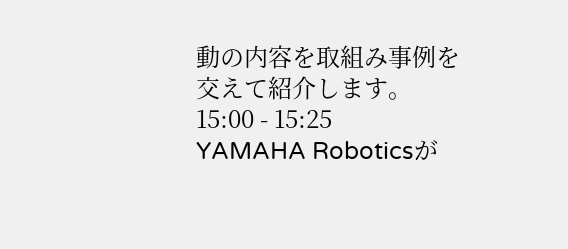動の内容を取組み事例を交えて紹介します。
15:00 - 15:25
YAMAHA Roboticsが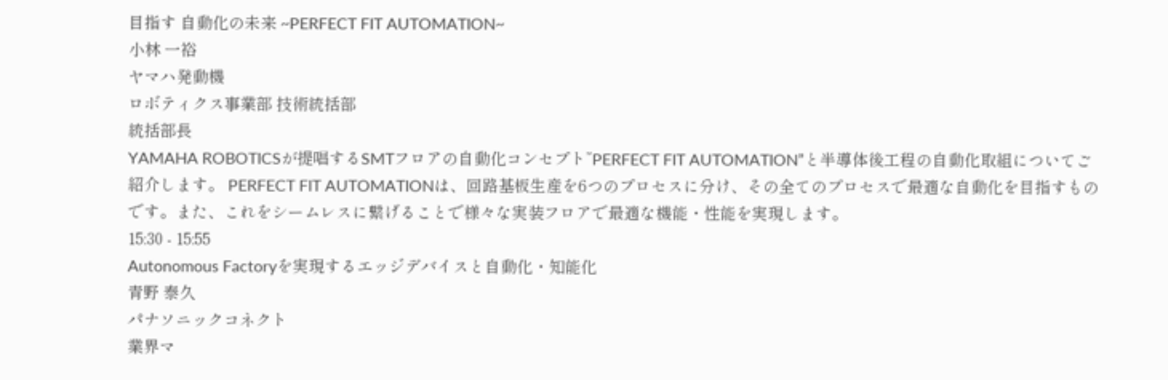目指す 自動化の未来 ~PERFECT FIT AUTOMATION~
小林 一裕
ヤマハ発動機
ロボティクス事業部 技術統括部
統括部長
YAMAHA ROBOTICSが提唱するSMTフロアの自動化コンセプト”PERFECT FIT AUTOMATION”と半導体後工程の自動化取組についてご紹介します。 PERFECT FIT AUTOMATIONは、回路基板生産を6つのプロセスに分け、その全てのプロセスで最適な自動化を目指すものです。また、これをシームレスに繋げることで様々な実装フロアで最適な機能・性能を実現します。
15:30 - 15:55
Autonomous Factoryを実現するエッジデバイスと自動化・知能化
青野 泰久
パナソニックコネクト
業界マ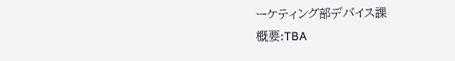ーケティング部デバイス課
概要:TBA